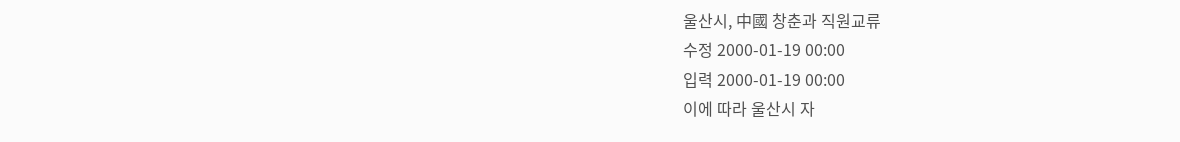울산시, 中國 창춘과 직원교류
수정 2000-01-19 00:00
입력 2000-01-19 00:00
이에 따라 울산시 자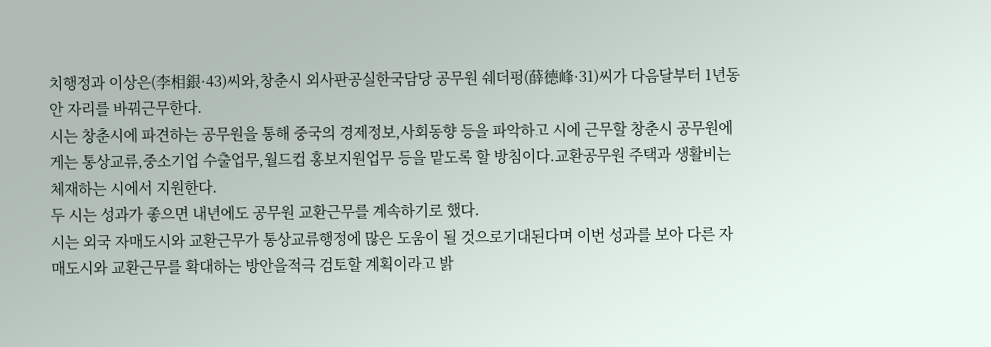치행정과 이상은(李相銀·43)씨와,창춘시 외사판공실한국담당 공무원 쉐더펑(薛德峰·31)씨가 다음달부터 1년동안 자리를 바꿔근무한다.
시는 창춘시에 파견하는 공무원을 통해 중국의 경제정보,사회동향 등을 파악하고 시에 근무할 창춘시 공무원에게는 통상교류,중소기업 수출업무,월드컵 홍보지원업무 등을 맡도록 할 방침이다.교환공무원 주택과 생활비는 체재하는 시에서 지원한다.
두 시는 성과가 좋으면 내년에도 공무원 교환근무를 계속하기로 했다.
시는 외국 자매도시와 교환근무가 통상교류행정에 많은 도움이 될 것으로기대된다며 이번 성과를 보아 다른 자매도시와 교환근무를 확대하는 방안을적극 검토할 계획이라고 밝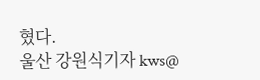혔다.
울산 강원식기자 kws@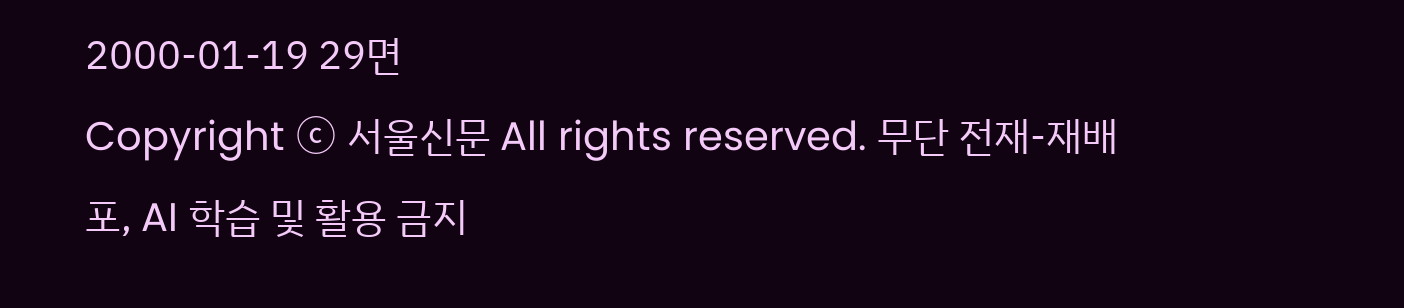2000-01-19 29면
Copyright ⓒ 서울신문 All rights reserved. 무단 전재-재배포, AI 학습 및 활용 금지